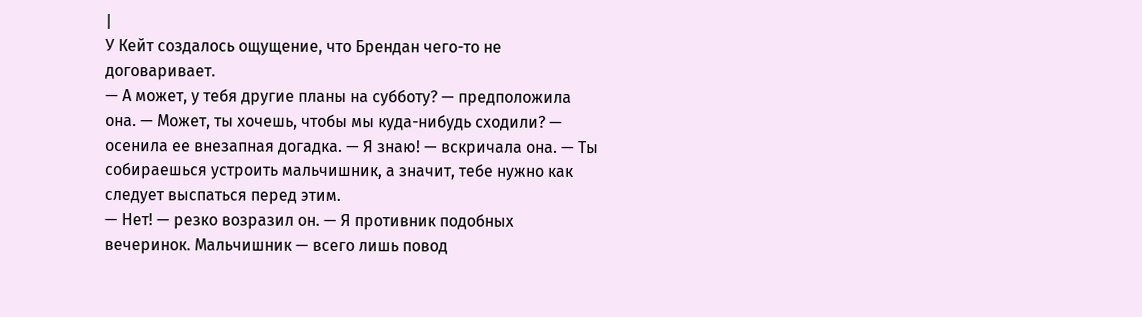|
У Кейт создалось ощущение, что Брендан чего-то не договаривает.
— А может, у тебя другие планы на субботу? — предположила она. — Может, ты хочешь, чтобы мы куда-нибудь сходили? — осенила ее внезапная догадка. — Я знаю! — вскричала она. — Ты собираешься устроить мальчишник, а значит, тебе нужно как следует выспаться перед этим.
— Нет! — резко возразил он. — Я противник подобных вечеринок. Мальчишник — всего лишь повод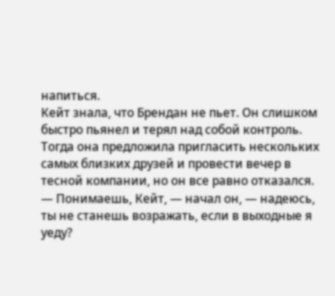напиться.
Кейт знала, что Брендан не пьет. Он слишком быстро пьянел и терял над собой контроль.
Тогда она предложила пригласить нескольких самых близких друзей и провести вечер в тесной компании, но он все равно отказался.
— Понимаешь, Кейт, — начал он, — надеюсь, ты не станешь возражать, если в выходные я уеду?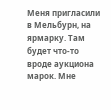Меня пригласили в Мельбурн, на ярмарку. Там будет что-то вроде аукциона марок. Мне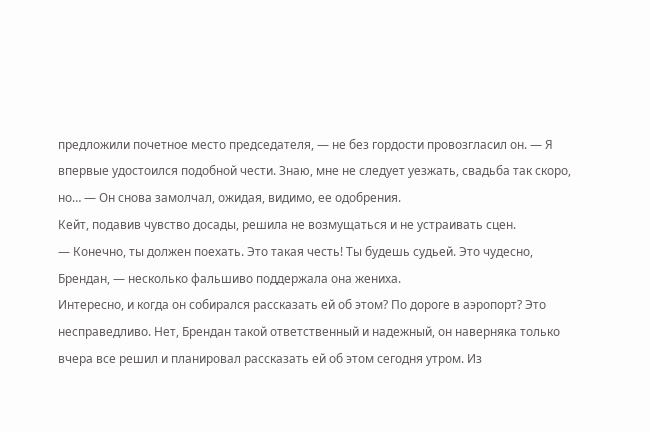предложили почетное место председателя, — не без гордости провозгласил он. — Я впервые удостоился подобной чести. Знаю, мне не следует уезжать, свадьба так скоро, но… — Он снова замолчал, ожидая, видимо, ее одобрения.
Кейт, подавив чувство досады, решила не возмущаться и не устраивать сцен.
— Конечно, ты должен поехать. Это такая честь! Ты будешь судьей. Это чудесно, Брендан, — несколько фальшиво поддержала она жениха.
Интересно, и когда он собирался рассказать ей об этом? По дороге в аэропорт? Это несправедливо. Нет, Брендан такой ответственный и надежный, он наверняка только вчера все решил и планировал рассказать ей об этом сегодня утром. Из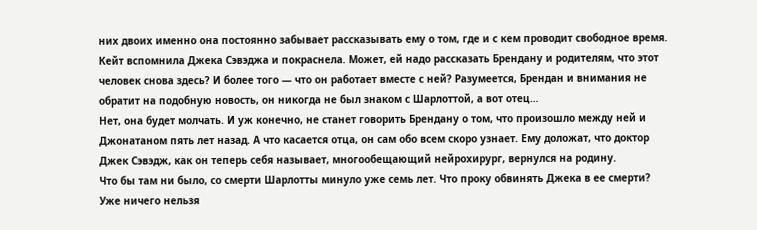них двоих именно она постоянно забывает рассказывать ему о том, где и с кем проводит свободное время.
Кейт вспомнила Джека Сэвэджа и покраснела. Может, ей надо рассказать Брендану и родителям, что этот человек снова здесь? И более того — что он работает вместе с ней? Разумеется, Брендан и внимания не обратит на подобную новость, он никогда не был знаком с Шарлоттой, а вот отец…
Нет, она будет молчать. И уж конечно, не станет говорить Брендану о том, что произошло между ней и Джонатаном пять лет назад. А что касается отца, он сам обо всем скоро узнает. Ему доложат, что доктор Джек Сэвэдж, как он теперь себя называет, многообещающий нейрохирург, вернулся на родину.
Что бы там ни было, со смерти Шарлотты минуло уже семь лет. Что проку обвинять Джека в ее смерти? Уже ничего нельзя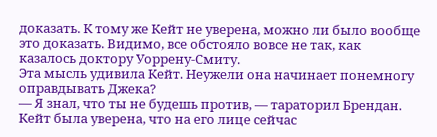доказать. К тому же Кейт не уверена, можно ли было вообще это доказать. Видимо, все обстояло вовсе не так, как казалось доктору Уоррену-Смиту.
Эта мысль удивила Кейт. Неужели она начинает понемногу оправдывать Джека?
— Я знал, что ты не будешь против, — тараторил Брендан. Кейт была уверена, что на его лице сейчас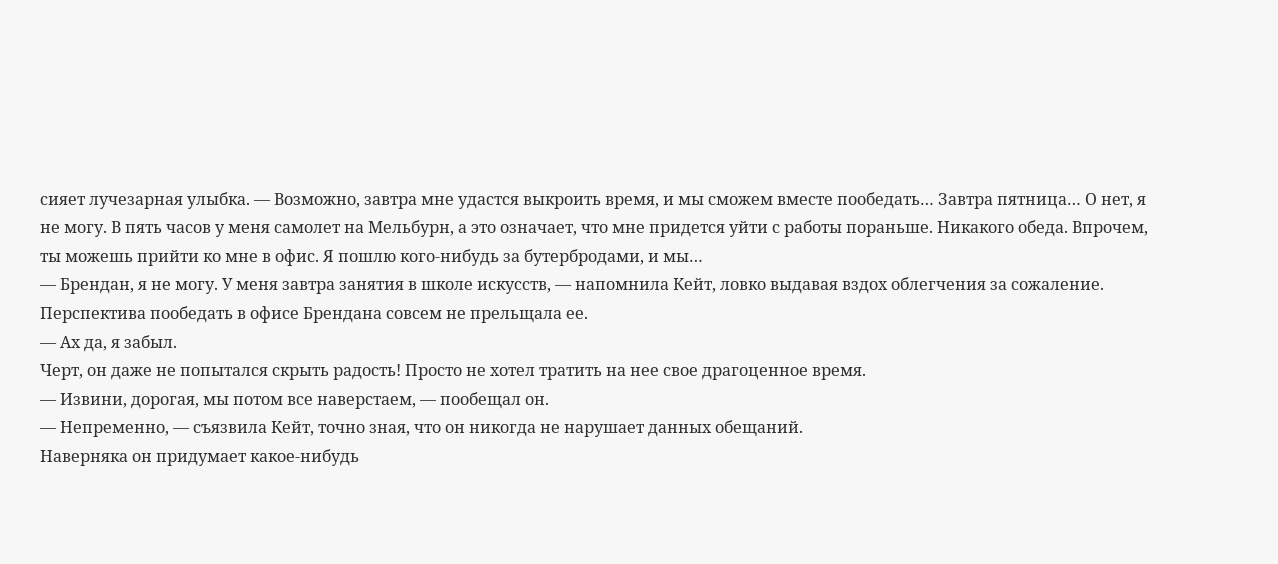сияет лучезарная улыбка. — Возможно, завтра мне удастся выкроить время, и мы сможем вместе пообедать… Завтра пятница… О нет, я не могу. В пять часов у меня самолет на Мельбурн, а это означает, что мне придется уйти с работы пораньше. Никакого обеда. Впрочем, ты можешь прийти ко мне в офис. Я пошлю кого-нибудь за бутербродами, и мы…
— Брендан, я не могу. У меня завтра занятия в школе искусств, — напомнила Кейт, ловко выдавая вздох облегчения за сожаление.
Перспектива пообедать в офисе Брендана совсем не прельщала ее.
— Ах да, я забыл.
Черт, он даже не попытался скрыть радость! Просто не хотел тратить на нее свое драгоценное время.
— Извини, дорогая, мы потом все наверстаем, — пообещал он.
— Непременно, — съязвила Кейт, точно зная, что он никогда не нарушает данных обещаний.
Наверняка он придумает какое-нибудь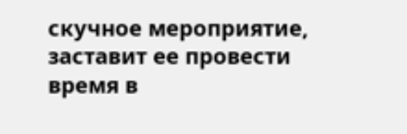скучное мероприятие, заставит ее провести время в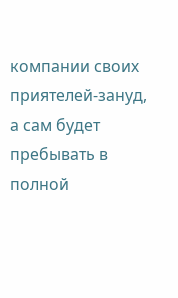компании своих приятелей-зануд, а сам будет пребывать в полной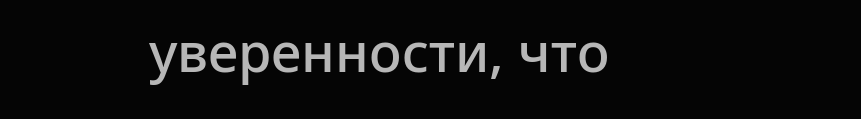уверенности, что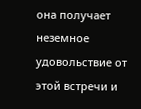она получает неземное удовольствие от этой встречи и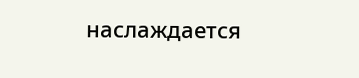наслаждается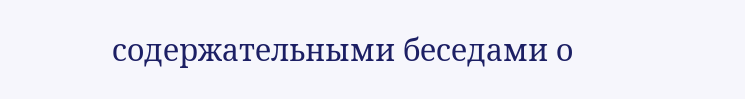содержательными беседами о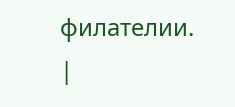филателии. |